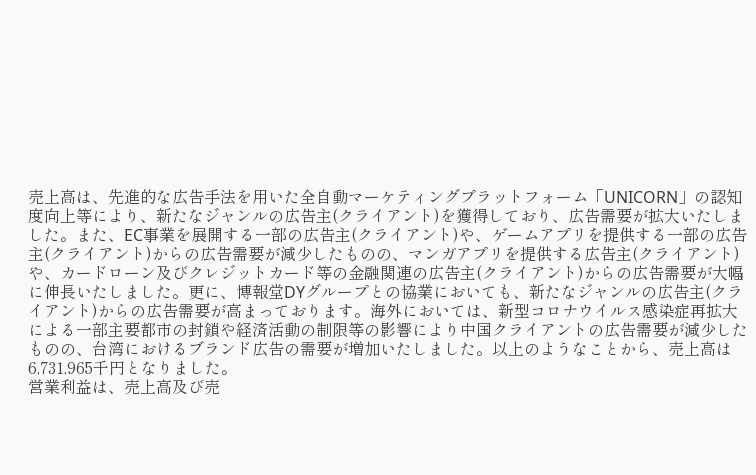売上高は、先進的な広告手法を用いた全自動マーケティングプラットフォーム「UNICORN」の認知度向上等により、新たなジャンルの広告主(クライアント)を獲得しており、広告需要が拡大いたしました。また、EC事業を展開する一部の広告主(クライアント)や、ゲームアプリを提供する一部の広告主(クライアント)からの広告需要が減少したものの、マンガアプリを提供する広告主(クライアント)や、カードローン及びクレジットカード等の金融関連の広告主(クライアント)からの広告需要が大幅に伸長いたしました。更に、博報堂DYグループとの協業においても、新たなジャンルの広告主(クライアント)からの広告需要が高まっております。海外においては、新型コロナウイルス感染症再拡大による一部主要都市の封鎖や経済活動の制限等の影響により中国クライアントの広告需要が減少したものの、台湾におけるブランド広告の需要が増加いたしました。以上のようなことから、売上高は6,731,965千円となりました。
営業利益は、売上高及び売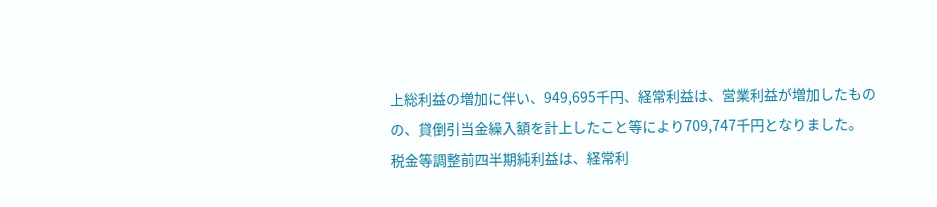上総利益の増加に伴い、949,695千円、経常利益は、営業利益が増加したものの、貸倒引当金繰入額を計上したこと等により709,747千円となりました。
税金等調整前四半期純利益は、経常利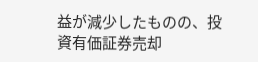益が減少したものの、投資有価証券売却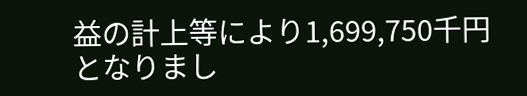益の計上等により1,699,750千円となりまし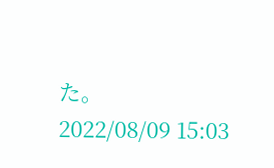た。
2022/08/09 15:03